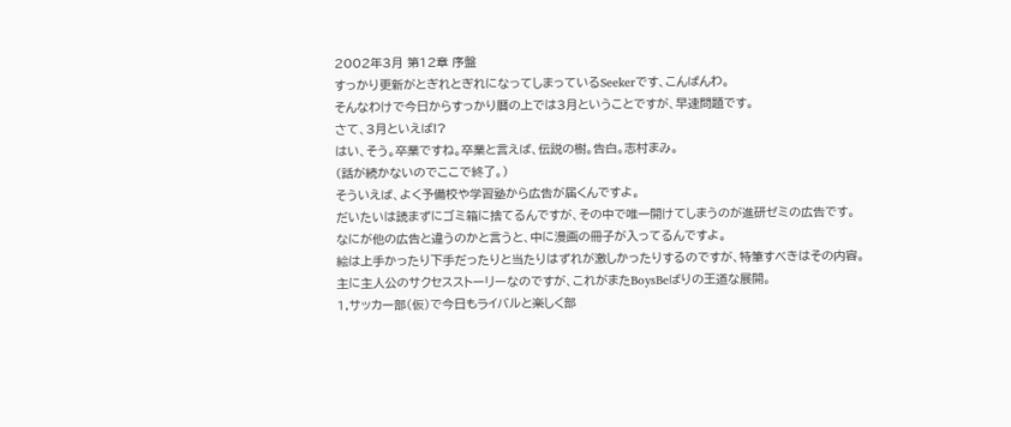2002年3月 第12章 序盤
すっかり更新がとぎれとぎれになってしまっているSeekerです、こんばんわ。
そんなわけで今日からすっかり暦の上では3月ということですが、早速問題です。
さて、3月といえば!?
はい、そう。卒業ですね。卒業と言えば、伝説の樹。告白。志村まみ。
(話が続かないのでここで終了。)
そういえば、よく予備校や学習塾から広告が届くんですよ。
だいたいは読まずにゴミ箱に捨てるんですが、その中で唯一開けてしまうのが進研ゼミの広告です。
なにが他の広告と違うのかと言うと、中に漫画の冊子が入ってるんですよ。
絵は上手かったり下手だったりと当たりはずれが激しかったりするのですが、特筆すべきはその内容。
主に主人公のサクセスストーリーなのですが、これがまたBoysBeばりの王道な展開。
1,サッカー部(仮)で今日もライバルと楽しく部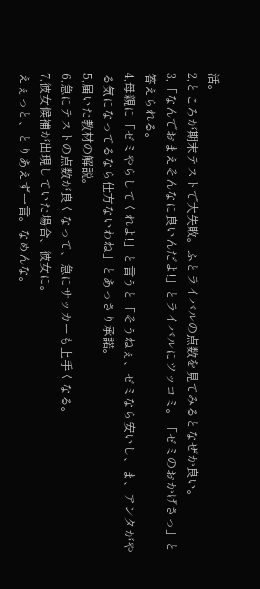活。
2,ところが期末テストで大失敗。ふとライバルの点数を見てみるとなぜか良い。
3,「なんでおまえそんなに良いんだよ!」とライバルにツッコミ。「ゼミのおかげさっ」と答えられる。
4,母親に「ゼミやらしてくれよ!」と言うと「そうねぇ、ゼミなら安いし、ま、アンタがやる気になってるなら仕方ないわね」とあっさり承諾。
5,届いた教材の解説。
6,急にテストの点数が良くなって、急にサッカーも上手くなる。
7,彼女候補が出現していた場合、彼女に。
えぇっと、とりあえず一言。なめんな。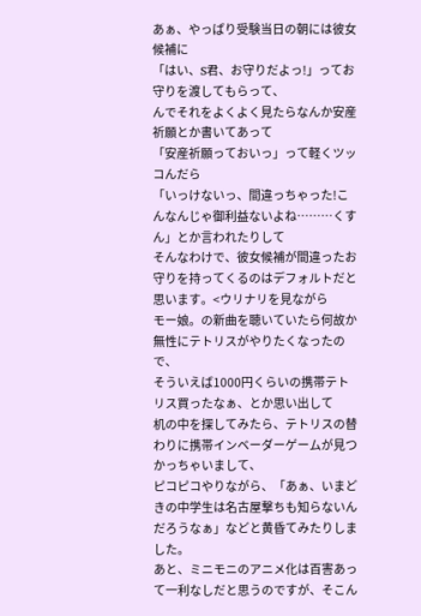あぁ、やっぱり受験当日の朝には彼女候補に
「はい、S君、お守りだよっ!」ってお守りを渡してもらって、
んでそれをよくよく見たらなんか安産祈願とか書いてあって
「安産祈願っておいっ」って軽くツッコんだら
「いっけないっ、間違っちゃった!こんなんじゃ御利益ないよね………くすん」とか言われたりして
そんなわけで、彼女候補が間違ったお守りを持ってくるのはデフォルトだと思います。<ウリナリを見ながら
モー娘。の新曲を聴いていたら何故か無性にテトリスがやりたくなったので、
そういえば1000円くらいの携帯テトリス買ったなぁ、とか思い出して
机の中を探してみたら、テトリスの替わりに携帯インベーダーゲームが見つかっちゃいまして、
ピコピコやりながら、「あぁ、いまどきの中学生は名古屋撃ちも知らないんだろうなぁ」などと黄昏てみたりしました。
あと、ミニモニのアニメ化は百害あって一利なしだと思うのですが、そこん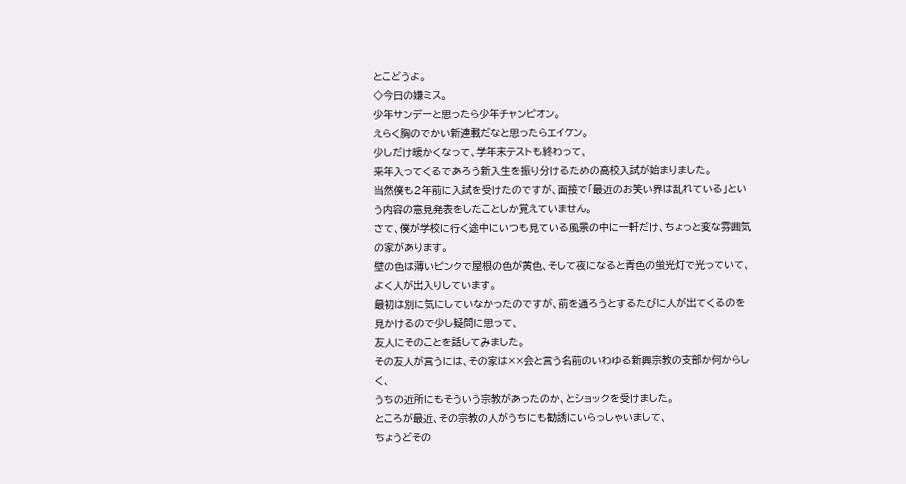とこどうよ。
◇今日の嫌ミス。
少年サンデーと思ったら少年チャンピオン。
えらく胸のでかい新連載だなと思ったらエイケン。
少しだけ暖かくなって、学年末テストも終わって、
来年入ってくるであろう新入生を振り分けるための高校入試が始まりました。
当然僕も2年前に入試を受けたのですが、面接で「最近のお笑い界は乱れている」という内容の意見発表をしたことしか覚えていません。
さて、僕が学校に行く途中にいつも見ている風景の中に一軒だけ、ちょっと変な雰囲気の家があります。
壁の色は薄いピンクで屋根の色が黄色、そして夜になると青色の蛍光灯で光っていて、よく人が出入りしています。
最初は別に気にしていなかったのですが、前を通ろうとするたびに人が出てくるのを見かけるので少し疑問に思って、
友人にそのことを話してみました。
その友人が言うには、その家は××会と言う名前のいわゆる新興宗教の支部か何からしく、
うちの近所にもそういう宗教があったのか、とショックを受けました。
ところが最近、その宗教の人がうちにも勧誘にいらっしゃいまして、
ちょうどその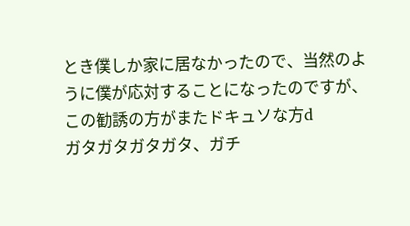とき僕しか家に居なかったので、当然のように僕が応対することになったのですが、
この勧誘の方がまたドキュソな方d
ガタガタガタガタ、ガチ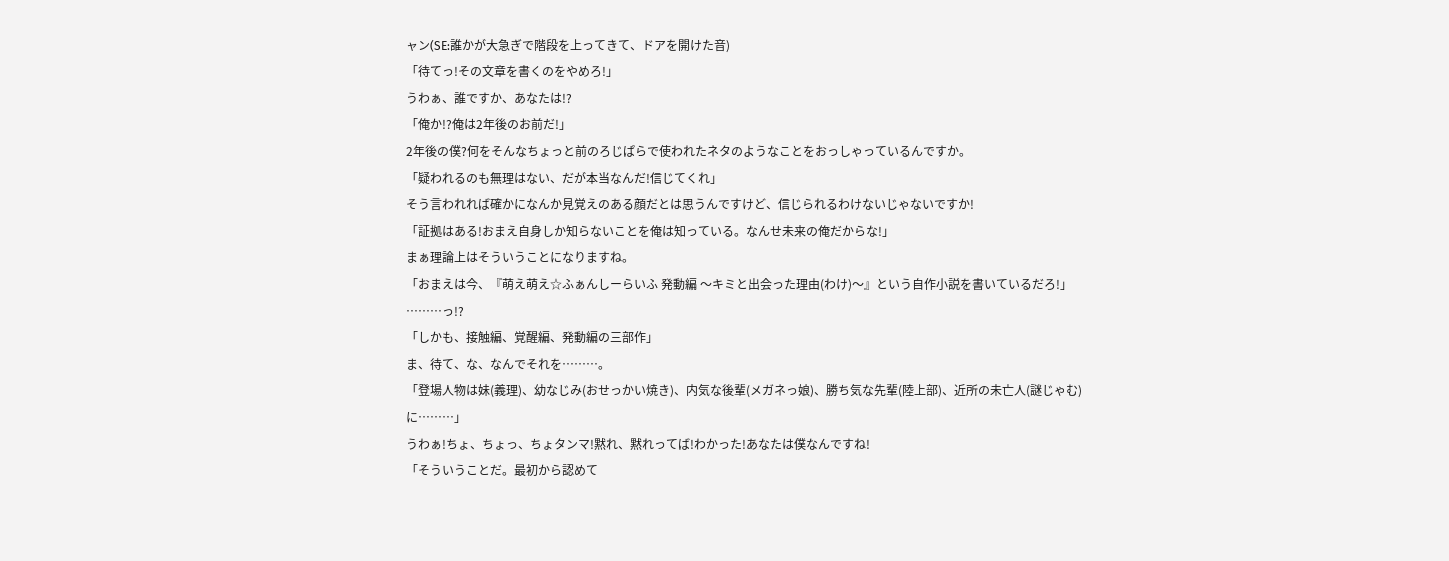ャン(SE:誰かが大急ぎで階段を上ってきて、ドアを開けた音)
「待てっ!その文章を書くのをやめろ!」
うわぁ、誰ですか、あなたは!?
「俺か!?俺は2年後のお前だ!」
2年後の僕?何をそんなちょっと前のろじぱらで使われたネタのようなことをおっしゃっているんですか。
「疑われるのも無理はない、だが本当なんだ!信じてくれ」
そう言われれば確かになんか見覚えのある顔だとは思うんですけど、信じられるわけないじゃないですか!
「証拠はある!おまえ自身しか知らないことを俺は知っている。なんせ未来の俺だからな!」
まぁ理論上はそういうことになりますね。
「おまえは今、『萌え萌え☆ふぁんしーらいふ 発動編 〜キミと出会った理由(わけ)〜』という自作小説を書いているだろ!」
………っ!?
「しかも、接触編、覚醒編、発動編の三部作」
ま、待て、な、なんでそれを………。
「登場人物は妹(義理)、幼なじみ(おせっかい焼き)、内気な後輩(メガネっ娘)、勝ち気な先輩(陸上部)、近所の未亡人(謎じゃむ)に………」
うわぁ!ちょ、ちょっ、ちょタンマ!黙れ、黙れってば!わかった!あなたは僕なんですね!
「そういうことだ。最初から認めて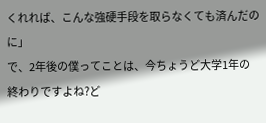くれれば、こんな強硬手段を取らなくても済んだのに」
で、2年後の僕ってことは、今ちょうど大学1年の終わりですよね?ど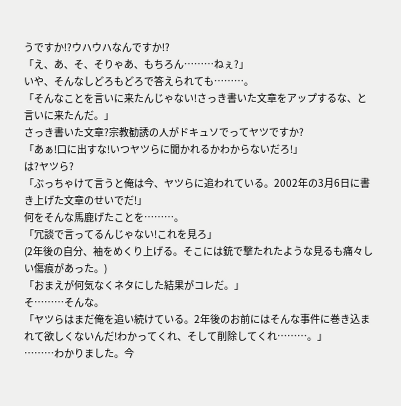うですか!?ウハウハなんですか!?
「え、あ、そ、そりゃあ、もちろん………ねぇ?」
いや、そんなしどろもどろで答えられても………。
「そんなことを言いに来たんじゃない!さっき書いた文章をアップするな、と言いに来たんだ。」
さっき書いた文章?宗教勧誘の人がドキュソでってヤツですか?
「あぁ!口に出すな!いつヤツらに聞かれるかわからないだろ!」
は?ヤツら?
「ぶっちゃけて言うと俺は今、ヤツらに追われている。2002年の3月6日に書き上げた文章のせいでだ!」
何をそんな馬鹿げたことを………。
「冗談で言ってるんじゃない!これを見ろ」
(2年後の自分、袖をめくり上げる。そこには銃で撃たれたような見るも痛々しい傷痕があった。)
「おまえが何気なくネタにした結果がコレだ。」
そ………そんな。
「ヤツらはまだ俺を追い続けている。2年後のお前にはそんな事件に巻き込まれて欲しくないんだ!わかってくれ、そして削除してくれ………。」
………わかりました。今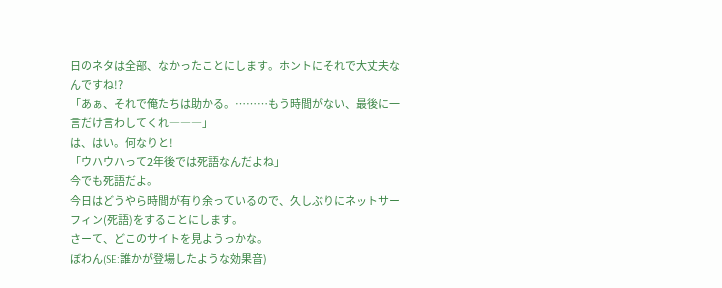日のネタは全部、なかったことにします。ホントにそれで大丈夫なんですね!?
「あぁ、それで俺たちは助かる。………もう時間がない、最後に一言だけ言わしてくれ―――」
は、はい。何なりと!
「ウハウハって2年後では死語なんだよね」
今でも死語だよ。
今日はどうやら時間が有り余っているので、久しぶりにネットサーフィン(死語)をすることにします。
さーて、どこのサイトを見ようっかな。
ぼわん(SE:誰かが登場したような効果音)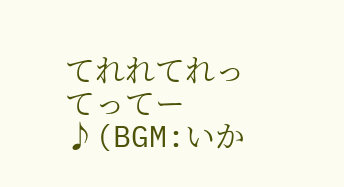てれれてれってってー♪(BGM:いか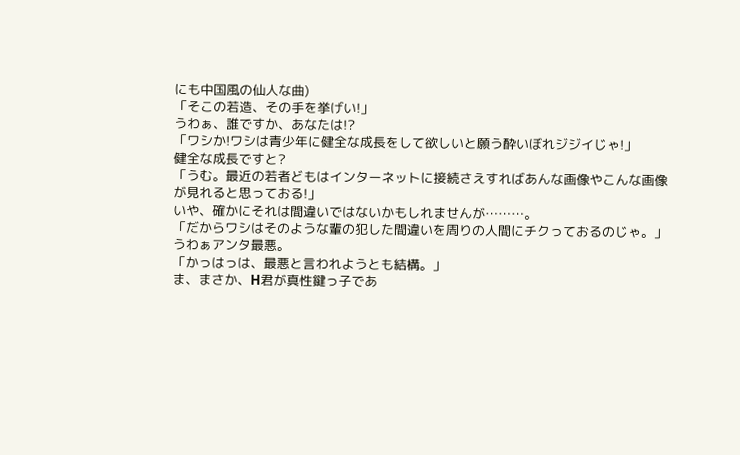にも中国風の仙人な曲)
「そこの若造、その手を挙げい!」
うわぁ、誰ですか、あなたは!?
「ワシか!ワシは青少年に健全な成長をして欲しいと願う酔いぼれジジイじゃ!」
健全な成長ですと?
「うむ。最近の若者どもはインターネットに接続さえすればあんな画像やこんな画像が見れると思っておる!」
いや、確かにそれは間違いではないかもしれませんが………。
「だからワシはそのような輩の犯した間違いを周りの人間にチクっておるのじゃ。」
うわぁアンタ最悪。
「かっはっは、最悪と言われようとも結構。」
ま、まさか、H君が真性鍵っ子であ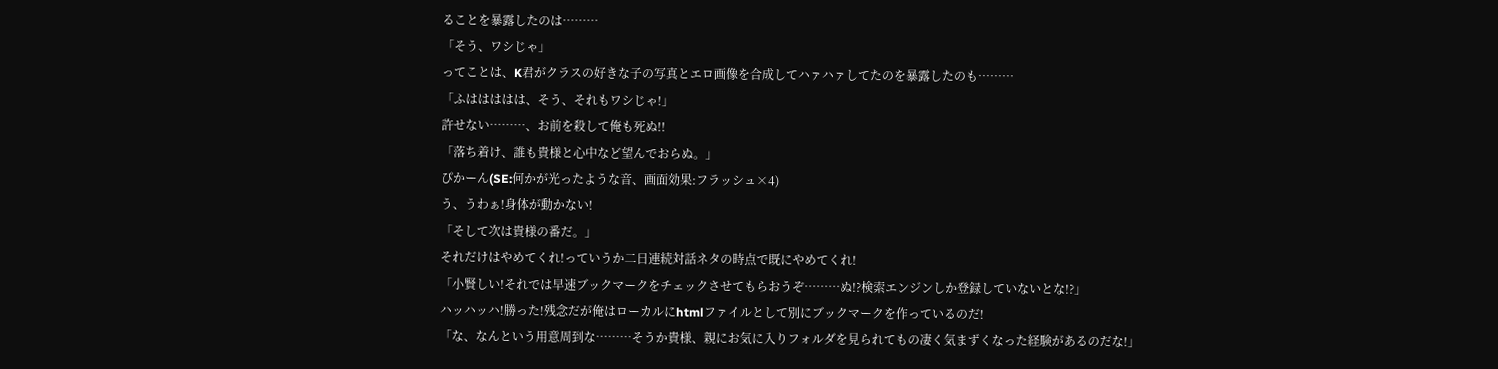ることを暴露したのは………
「そう、ワシじゃ」
ってことは、K君がクラスの好きな子の写真とエロ画像を合成してハァハァしてたのを暴露したのも………
「ふははははは、そう、それもワシじゃ!」
許せない………、お前を殺して俺も死ぬ!!
「落ち着け、誰も貴様と心中など望んでおらぬ。」
ぴかーん(SE:何かが光ったような音、画面効果:フラッシュ×4)
う、うわぁ!身体が動かない!
「そして次は貴様の番だ。」
それだけはやめてくれ!っていうか二日連続対話ネタの時点で既にやめてくれ!
「小賢しい!それでは早速ブックマークをチェックさせてもらおうぞ………ぬ!?検索エンジンしか登録していないとな!?」
ハッハッハ!勝った!残念だが俺はローカルにhtmlファイルとして別にブックマークを作っているのだ!
「な、なんという用意周到な………そうか貴様、親にお気に入りフォルダを見られてもの凄く気まずくなった経験があるのだな!」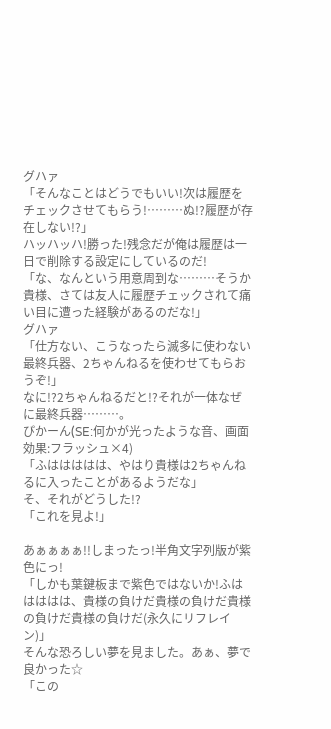グハァ
「そんなことはどうでもいい!次は履歴をチェックさせてもらう!………ぬ!?履歴が存在しない!?」
ハッハッハ!勝った!残念だが俺は履歴は一日で削除する設定にしているのだ!
「な、なんという用意周到な………そうか貴様、さては友人に履歴チェックされて痛い目に遭った経験があるのだな!」
グハァ
「仕方ない、こうなったら滅多に使わない最終兵器、2ちゃんねるを使わせてもらおうぞ!」
なに!?2ちゃんねるだと!?それが一体なぜに最終兵器………。
ぴかーん(SE:何かが光ったような音、画面効果:フラッシュ×4)
「ふははははは、やはり貴様は2ちゃんねるに入ったことがあるようだな」
そ、それがどうした!?
「これを見よ!」

あぁぁぁぁ!!しまったっ!半角文字列版が紫色にっ!
「しかも葉鍵板まで紫色ではないか!ふははははは、貴様の負けだ貴様の負けだ貴様の負けだ貴様の負けだ(永久にリフレイン)」
そんな恐ろしい夢を見ました。あぁ、夢で良かった☆
「この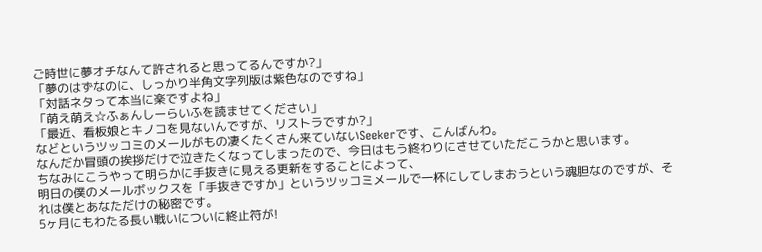ご時世に夢オチなんて許されると思ってるんですか?」
「夢のはずなのに、しっかり半角文字列版は紫色なのですね」
「対話ネタって本当に楽ですよね」
「萌え萌え☆ふぁんしーらいふを読ませてください」
「最近、看板娘とキノコを見ないんですが、リストラですか?」
などというツッコミのメールがもの凄くたくさん来ていないSeekerです、こんばんわ。
なんだか冒頭の挨拶だけで泣きたくなってしまったので、今日はもう終わりにさせていただこうかと思います。
ちなみにこうやって明らかに手抜きに見える更新をすることによって、
明日の僕のメールボックスを「手抜きですか」というツッコミメールで一杯にしてしまおうという魂胆なのですが、それは僕とあなただけの秘密です。
5ヶ月にもわたる長い戦いについに終止符が!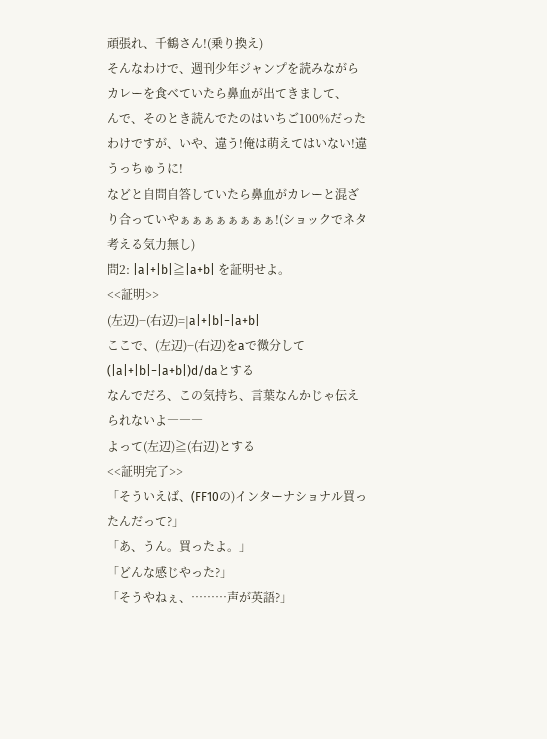頑張れ、千鶴さん!(乗り換え)
そんなわけで、週刊少年ジャンプを読みながらカレーを食べていたら鼻血が出てきまして、
んで、そのとき読んでたのはいちご100%だったわけですが、いや、違う!俺は萌えてはいない!違うっちゅうに!
などと自問自答していたら鼻血がカレーと混ざり合っていやぁぁぁぁぁぁぁぁ!(ショックでネタ考える気力無し)
問2: |a|+|b|≧|a+b| を証明せよ。
<<証明>>
(左辺)−(右辺)=|a|+|b|−|a+b|
ここで、(左辺)−(右辺)をaで微分して(|a|+|b|−|a+b|)d/daとする
なんでだろ、この気持ち、言葉なんかじゃ伝えられないよ―――
よって(左辺)≧(右辺)とする
<<証明完了>>
「そういえば、(FF10の)インターナショナル買ったんだって?」
「あ、うん。買ったよ。」
「どんな感じやった?」
「そうやねぇ、………声が英語?」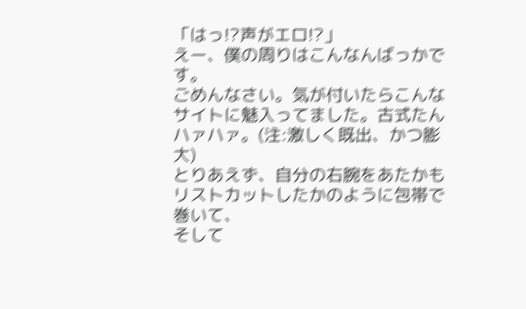「はっ!?声がエロ!?」
えー、僕の周りはこんなんばっかです。
ごめんなさい。気が付いたらこんなサイトに魅入ってました。古式たんハァハァ。(注:激しく既出、かつ膨大)
とりあえず、自分の右腕をあたかもリストカットしたかのように包帯で巻いて、
そして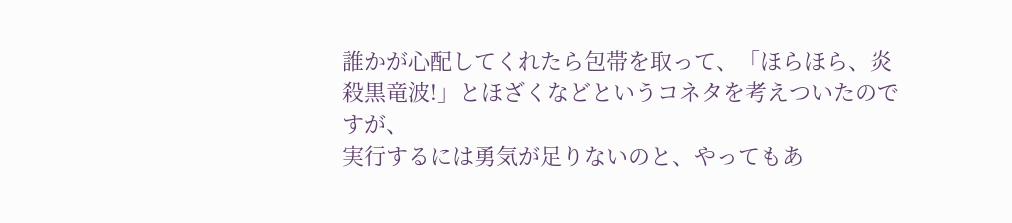誰かが心配してくれたら包帯を取って、「ほらほら、炎殺黒竜波!」とほざくなどというコネタを考えついたのですが、
実行するには勇気が足りないのと、やってもあ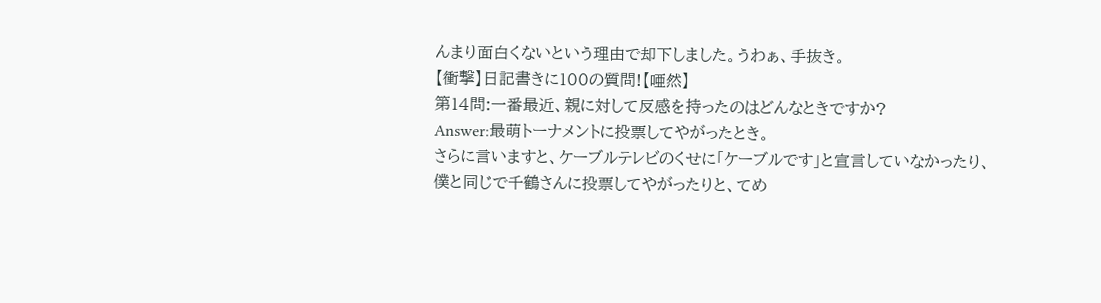んまり面白くないという理由で却下しました。うわぁ、手抜き。
【衝撃】日記書きに100の質問!【唖然】
第14問:一番最近、親に対して反感を持ったのはどんなときですか?
Answer:最萌トーナメントに投票してやがったとき。
さらに言いますと、ケーブルテレビのくせに「ケーブルです」と宣言していなかったり、
僕と同じで千鶴さんに投票してやがったりと、てめ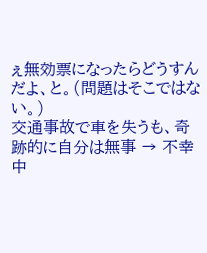ぇ無効票になったらどうすんだよ、と。(問題はそこではない。)
交通事故で車を失うも、奇跡的に自分は無事 → 不幸中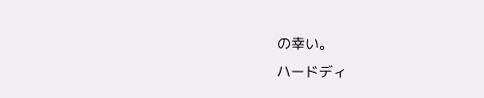の幸い。
ハードディ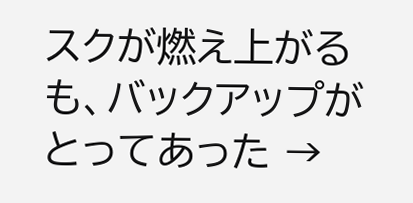スクが燃え上がるも、バックアップがとってあった →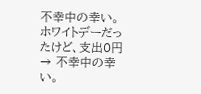不幸中の幸い。
ホワイトデーだったけど、支出0円 → 不幸中の幸い。